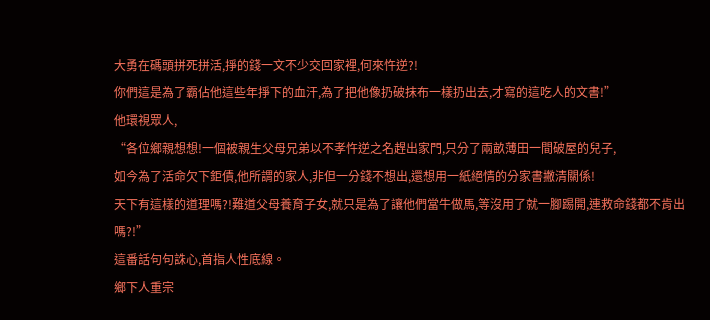大勇在碼頭拼死拼活,掙的錢一文不少交回家裡,何來忤逆?!
你們這是為了霸佔他這些年掙下的血汗,為了把他像扔破抹布一樣扔出去,才寫的這吃人的文書!”
他環視眾人,
“各位鄉親想想!一個被親生父母兄弟以不孝忤逆之名趕出家門,只分了兩畝薄田一間破屋的兒子,
如今為了活命欠下鉅債,他所謂的家人,非但一分錢不想出,還想用一紙絕情的分家書撇清關係!
天下有這樣的道理嗎?!難道父母養育子女,就只是為了讓他們當牛做馬,等沒用了就一腳踢開,連救命錢都不肯出嗎?!”
這番話句句誅心,首指人性底線。
鄉下人重宗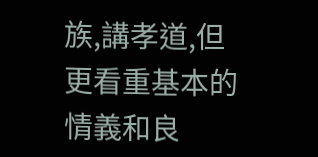族,講孝道,但更看重基本的情義和良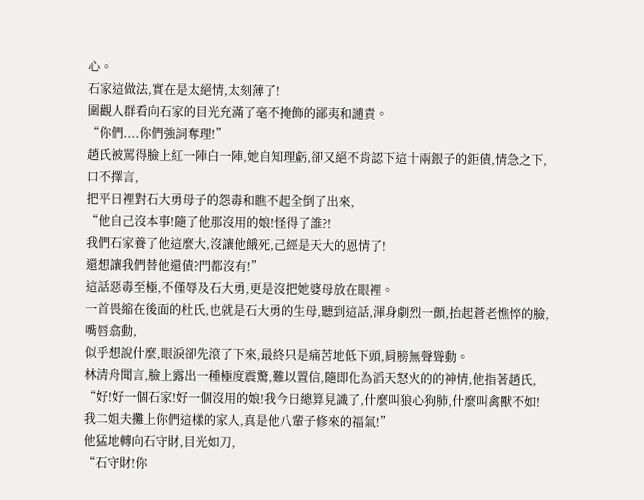心。
石家這做法,實在是太絕情,太刻薄了!
圍觀人群看向石家的目光充滿了毫不掩飾的鄙夷和譴責。
“你們....你們強詞奪理!”
趙氏被罵得臉上紅一陣白一陣,她自知理虧,卻又絕不肯認下這十兩銀子的鉅債,情急之下,口不擇言,
把平日裡對石大勇母子的怨毒和瞧不起全倒了出來,
“他自己沒本事!隨了他那沒用的娘!怪得了誰?!
我們石家養了他這麼大,沒讓他餓死,己經是天大的恩情了!
還想讓我們替他還債?門都沒有!”
這話惡毒至極,不僅辱及石大勇,更是沒把她婆母放在眼裡。
一首畏縮在後面的杜氏,也就是石大勇的生母,聽到這話,渾身劇烈一顫,抬起蒼老憔悴的臉,嘴唇翕動,
似乎想說什麼,眼淚卻先滾了下來,最終只是痛苦地低下頭,肩膀無聲聳動。
林清舟聞言,臉上露出一種極度震驚,難以置信,隨即化為滔天怒火的的神情,他指著趙氏,
“好!好一個石家!好一個沒用的娘!我今日總算見識了,什麼叫狼心狗肺,什麼叫禽獸不如!
我二姐夫攤上你們這樣的家人,真是他八輩子修來的福氣!”
他猛地轉向石守財,目光如刀,
“石守財!你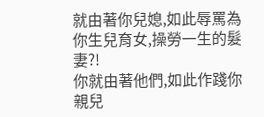就由著你兒媳,如此辱罵為你生兒育女,操勞一生的髮妻?!
你就由著他們,如此作踐你親兒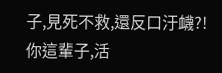子,見死不救,還反口汙衊?!
你這輩子,活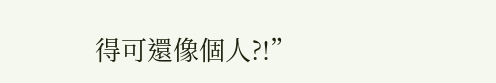得可還像個人?!”